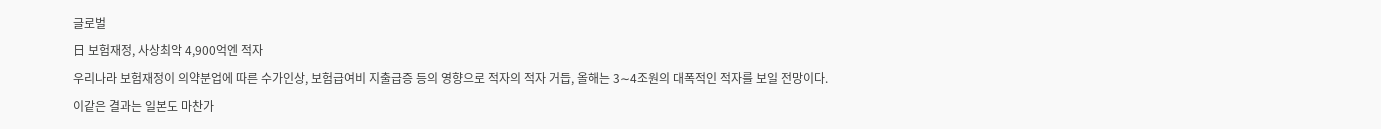글로벌
日 보험재정, 사상최악 4,900억엔 적자
우리나라 보험재정이 의약분업에 따른 수가인상, 보험급여비 지출급증 등의 영향으로 적자의 적자 거듭, 올해는 3∼4조원의 대폭적인 적자를 보일 전망이다.
이같은 결과는 일본도 마찬가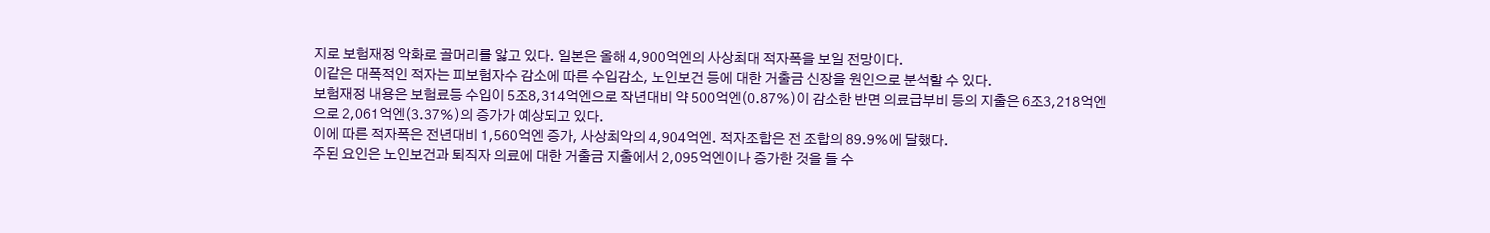지로 보험재정 악화로 골머리를 앓고 있다. 일본은 올해 4,900억엔의 사상최대 적자폭을 보일 전망이다.
이같은 대폭적인 적자는 피보험자수 감소에 따른 수입감소, 노인보건 등에 대한 거출금 신장을 원인으로 분석할 수 있다.
보험재정 내용은 보험료등 수입이 5조8,314억엔으로 작년대비 약 500억엔(0.87%)이 감소한 반면 의료급부비 등의 지출은 6조3,218억엔으로 2,061억엔(3.37%)의 증가가 예상되고 있다.
이에 따른 적자폭은 전년대비 1,560억엔 증가, 사상최악의 4,904억엔. 적자조합은 전 조합의 89.9%에 달했다.
주된 요인은 노인보건과 퇴직자 의료에 대한 거출금 지출에서 2,095억엔이나 증가한 것을 들 수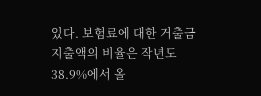있다. 보험료에 대한 거출금지출액의 비율은 작년도 38.9%에서 올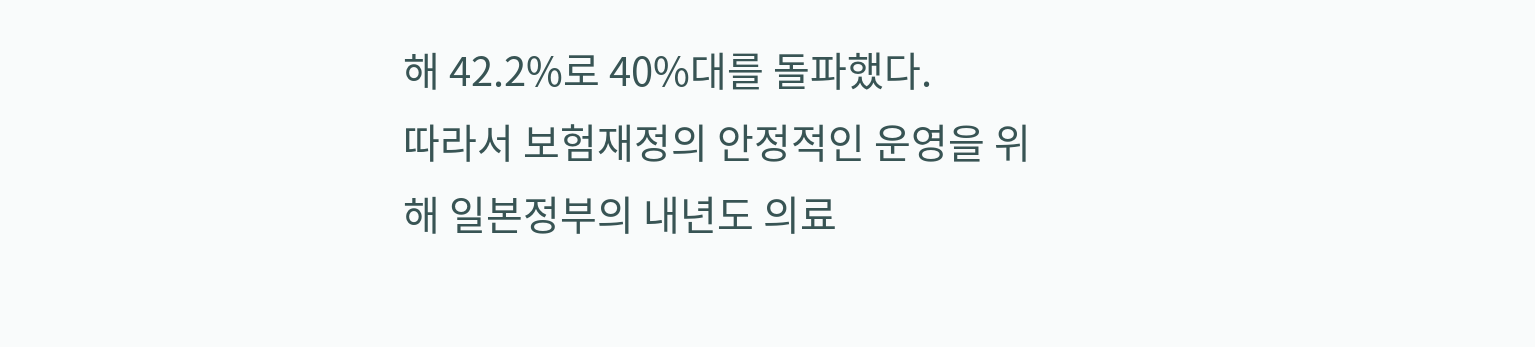해 42.2%로 40%대를 돌파했다.
따라서 보험재정의 안정적인 운영을 위해 일본정부의 내년도 의료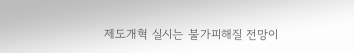제도개혁 실시는 불가피해질 전망이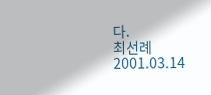다.
최선례
2001.03.14